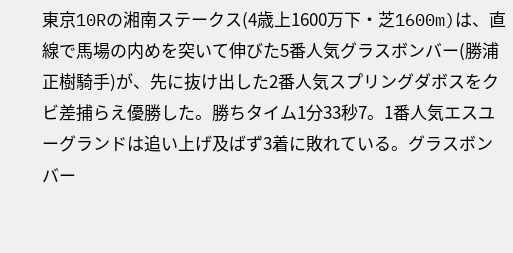東京10Rの湘南ステークス(4歳上1600万下・芝1600m)は、直線で馬場の内めを突いて伸びた5番人気グラスボンバー(勝浦正樹騎手)が、先に抜け出した2番人気スプリングダボスをクビ差捕らえ優勝した。勝ちタイム1分33秒7。1番人気エスユーグランドは追い上げ及ばず3着に敗れている。グラスボンバー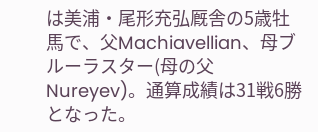は美浦・尾形充弘厩舎の5歳牡馬で、父Machiavellian、母ブルーラスター(母の父Nureyev)。通算成績は31戦6勝となった。